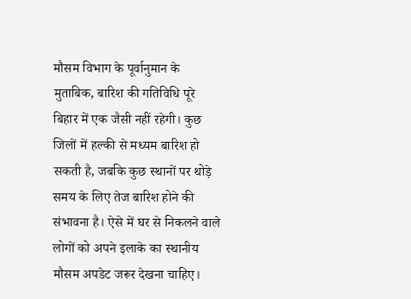मौसम विभाग के पूर्वानुमान के मुताबिक, बारिश की गतिविधि पूरे बिहार में एक जैसी नहीं रहेगी। कुछ जिलों में हल्की से मध्यम बारिश हो सकती है, जबकि कुछ स्थानों पर थोड़े समय के लिए तेज बारिश होने की संभावना है। ऐसे में घर से निकलने वाले लोगों को अपने इलाके का स्थानीय मौसम अपडेट जरूर देखना चाहिए।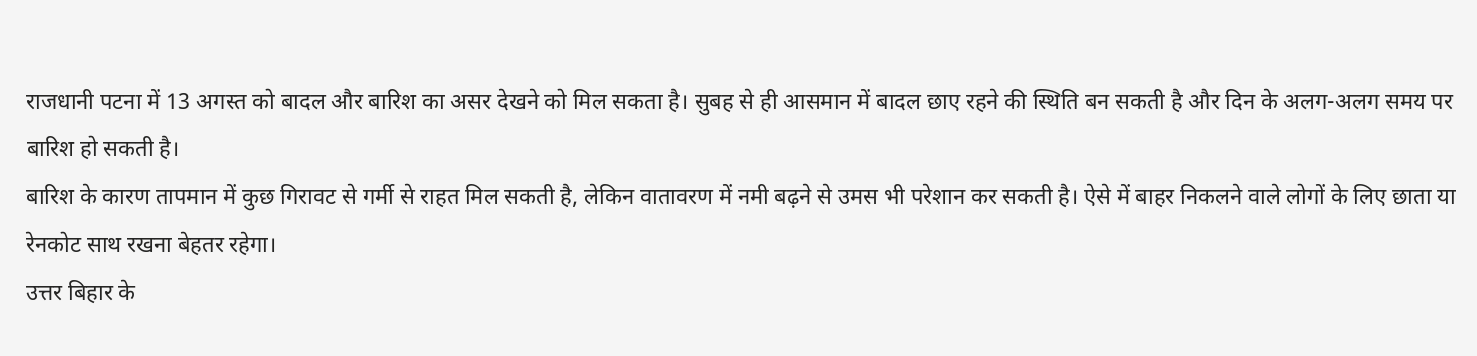राजधानी पटना में 13 अगस्त को बादल और बारिश का असर देखने को मिल सकता है। सुबह से ही आसमान में बादल छाए रहने की स्थिति बन सकती है और दिन के अलग-अलग समय पर बारिश हो सकती है।
बारिश के कारण तापमान में कुछ गिरावट से गर्मी से राहत मिल सकती है, लेकिन वातावरण में नमी बढ़ने से उमस भी परेशान कर सकती है। ऐसे में बाहर निकलने वाले लोगों के लिए छाता या रेनकोट साथ रखना बेहतर रहेगा।
उत्तर बिहार के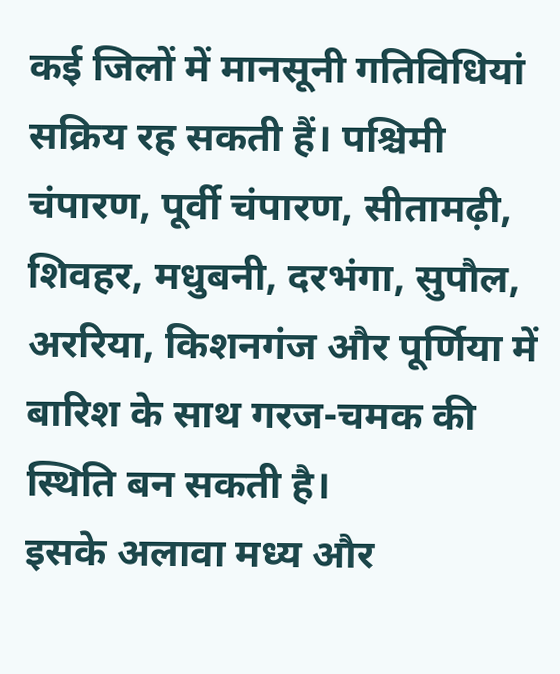कई जिलों में मानसूनी गतिविधियां सक्रिय रह सकती हैं। पश्चिमी चंपारण, पूर्वी चंपारण, सीतामढ़ी, शिवहर, मधुबनी, दरभंगा, सुपौल, अररिया, किशनगंज और पूर्णिया में बारिश के साथ गरज-चमक की स्थिति बन सकती है।
इसके अलावा मध्य और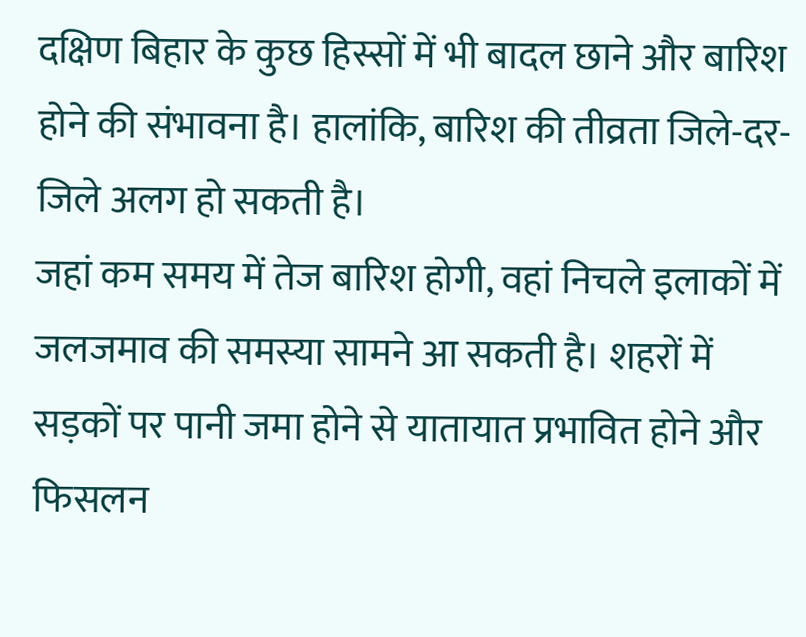दक्षिण बिहार के कुछ हिस्सों में भी बादल छाने और बारिश होने की संभावना है। हालांकि, बारिश की तीव्रता जिले-दर-जिले अलग हो सकती है।
जहां कम समय में तेज बारिश होगी, वहां निचले इलाकों में जलजमाव की समस्या सामने आ सकती है। शहरों में सड़कों पर पानी जमा होने से यातायात प्रभावित होने और फिसलन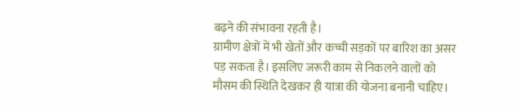बढ़ने की संभावना रहती है।
ग्रामीण क्षेत्रों में भी खेतों और कच्ची सड़कों पर बारिश का असर पड़ सकता है। इसलिए जरूरी काम से निकलने वालों को मौसम की स्थिति देखकर ही यात्रा की योजना बनानी चाहिए।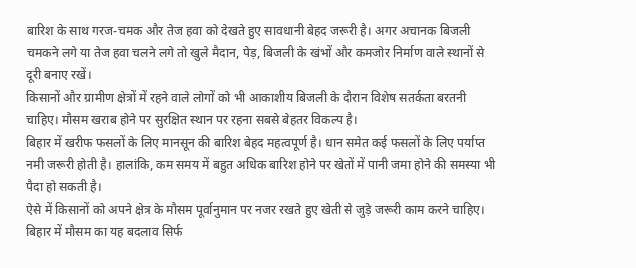बारिश के साथ गरज-चमक और तेज हवा को देखते हुए सावधानी बेहद जरूरी है। अगर अचानक बिजली चमकने लगे या तेज हवा चलने लगे तो खुले मैदान, पेड़, बिजली के खंभों और कमजोर निर्माण वाले स्थानों से दूरी बनाए रखें।
किसानों और ग्रामीण क्षेत्रों में रहने वाले लोगों को भी आकाशीय बिजली के दौरान विशेष सतर्कता बरतनी चाहिए। मौसम खराब होने पर सुरक्षित स्थान पर रहना सबसे बेहतर विकल्प है।
बिहार में खरीफ फसलों के लिए मानसून की बारिश बेहद महत्वपूर्ण है। धान समेत कई फसलों के लिए पर्याप्त नमी जरूरी होती है। हालांकि, कम समय में बहुत अधिक बारिश होने पर खेतों में पानी जमा होने की समस्या भी पैदा हो सकती है।
ऐसे में किसानों को अपने क्षेत्र के मौसम पूर्वानुमान पर नजर रखते हुए खेती से जुड़े जरूरी काम करने चाहिए।
बिहार में मौसम का यह बदलाव सिर्फ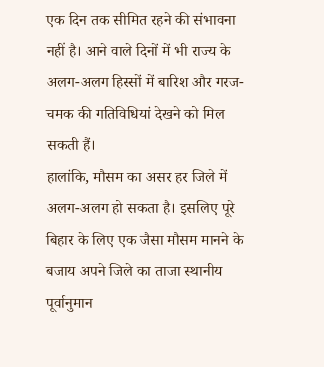एक दिन तक सीमित रहने की संभावना नहीं है। आने वाले दिनों में भी राज्य के अलग-अलग हिस्सों में बारिश और गरज-चमक की गतिविधियां देखने को मिल सकती हैं।
हालांकि, मौसम का असर हर जिले में अलग-अलग हो सकता है। इसलिए पूरे बिहार के लिए एक जैसा मौसम मानने के बजाय अपने जिले का ताजा स्थानीय पूर्वानुमान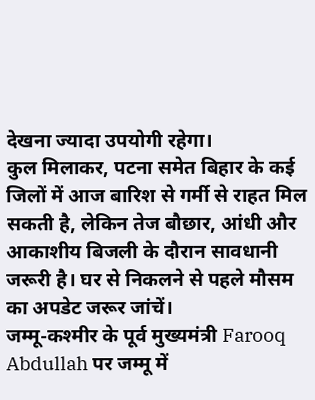देखना ज्यादा उपयोगी रहेगा।
कुल मिलाकर, पटना समेत बिहार के कई जिलों में आज बारिश से गर्मी से राहत मिल सकती है, लेकिन तेज बौछार, आंधी और आकाशीय बिजली के दौरान सावधानी जरूरी है। घर से निकलने से पहले मौसम का अपडेट जरूर जांचें।
जम्मू-कश्मीर के पूर्व मुख्यमंत्री Farooq Abdullah पर जम्मू में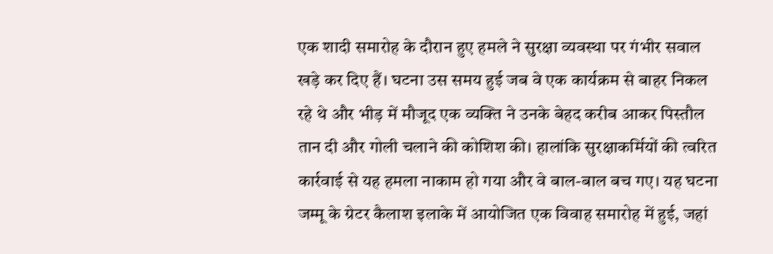एक शादी समारोह के दौरान हुए हमले ने सुरक्षा व्यवस्था पर गंभीर सवाल खड़े कर दिए हैं। घटना उस समय हुई जब वे एक कार्यक्रम से बाहर निकल रहे थे और भीड़ में मौजूद एक व्यक्ति ने उनके बेहद करीब आकर पिस्तौल तान दी और गोली चलाने की कोशिश की। हालांकि सुरक्षाकर्मियों की त्वरित कार्रवाई से यह हमला नाकाम हो गया और वे बाल-बाल बच गए। यह घटना जम्मू के ग्रेटर कैलाश इलाके में आयोजित एक विवाह समारोह में हुई, जहां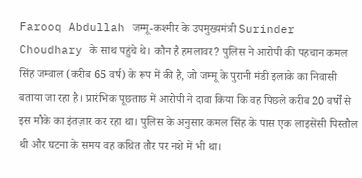Farooq Abdullah जम्मू-कश्मीर के उपमुख्यमंत्री Surinder Choudhary के साथ पहुंचे थे। कौन है हमलावर? पुलिस ने आरोपी की पहचान कमल सिंह जम्वाल (करीब 65 वर्ष) के रूप में की है, जो जम्मू के पुरानी मंडी इलाके का निवासी बताया जा रहा है। प्रारंभिक पूछताछ में आरोपी ने दावा किया कि वह पिछले करीब 20 वर्षों से इस मौके का इंतज़ार कर रहा था। पुलिस के अनुसार कमल सिंह के पास एक लाइसेंसी पिस्तौल थी और घटना के समय वह कथित तौर पर नशे में भी था।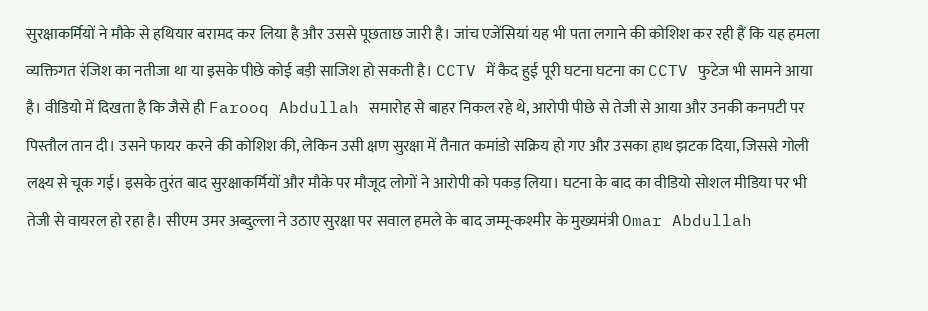सुरक्षाकर्मियों ने मौके से हथियार बरामद कर लिया है और उससे पूछताछ जारी है। जांच एजेंसियां यह भी पता लगाने की कोशिश कर रही हैं कि यह हमला व्यक्तिगत रंजिश का नतीजा था या इसके पीछे कोई बड़ी साजिश हो सकती है। CCTV में कैद हुई पूरी घटना घटना का CCTV फुटेज भी सामने आया है। वीडियो में दिखता है कि जैसे ही Farooq Abdullah समारोह से बाहर निकल रहे थे, आरोपी पीछे से तेजी से आया और उनकी कनपटी पर पिस्तौल तान दी। उसने फायर करने की कोशिश की, लेकिन उसी क्षण सुरक्षा में तैनात कमांडो सक्रिय हो गए और उसका हाथ झटक दिया, जिससे गोली लक्ष्य से चूक गई। इसके तुरंत बाद सुरक्षाकर्मियों और मौके पर मौजूद लोगों ने आरोपी को पकड़ लिया। घटना के बाद का वीडियो सोशल मीडिया पर भी तेजी से वायरल हो रहा है। सीएम उमर अब्दुल्ला ने उठाए सुरक्षा पर सवाल हमले के बाद जम्मू-कश्मीर के मुख्यमंत्री Omar Abdullah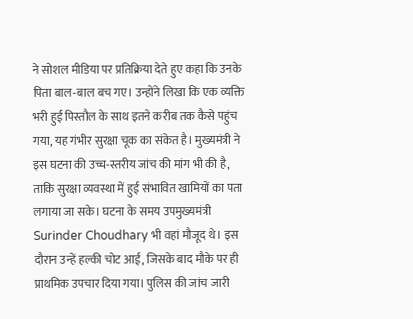ने सोशल मीडिया पर प्रतिक्रिया देते हुए कहा कि उनके पिता बाल-बाल बच गए। उन्होंने लिखा कि एक व्यक्ति भरी हुई पिस्तौल के साथ इतने करीब तक कैसे पहुंच गया, यह गंभीर सुरक्षा चूक का संकेत है। मुख्यमंत्री ने इस घटना की उच्च-स्तरीय जांच की मांग भी की है, ताकि सुरक्षा व्यवस्था में हुई संभावित खामियों का पता लगाया जा सके। घटना के समय उपमुख्यमंत्री Surinder Choudhary भी वहां मौजूद थे। इस दौरान उन्हें हल्की चोट आई, जिसके बाद मौके पर ही प्राथमिक उपचार दिया गया। पुलिस की जांच जारी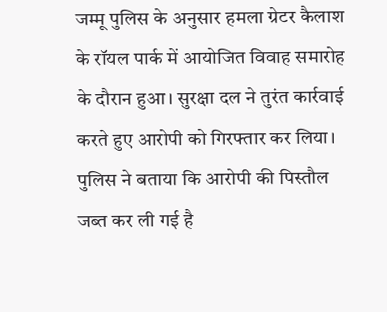जम्मू पुलिस के अनुसार हमला ग्रेटर कैलाश के रॉयल पार्क में आयोजित विवाह समारोह के दौरान हुआ। सुरक्षा दल ने तुरंत कार्रवाई करते हुए आरोपी को गिरफ्तार कर लिया। पुलिस ने बताया कि आरोपी की पिस्तौल जब्त कर ली गई है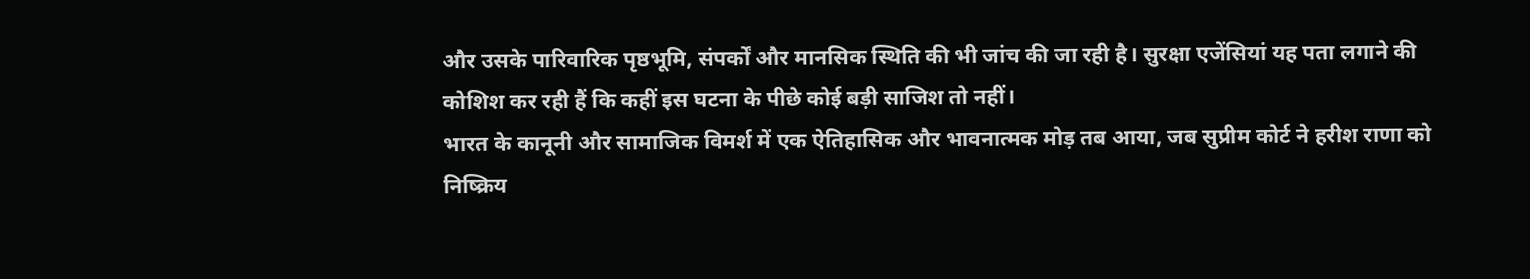और उसके पारिवारिक पृष्ठभूमि, संपर्कों और मानसिक स्थिति की भी जांच की जा रही है। सुरक्षा एजेंसियां यह पता लगाने की कोशिश कर रही हैं कि कहीं इस घटना के पीछे कोई बड़ी साजिश तो नहीं।
भारत के कानूनी और सामाजिक विमर्श में एक ऐतिहासिक और भावनात्मक मोड़ तब आया, जब सुप्रीम कोर्ट ने हरीश राणा को निष्क्रिय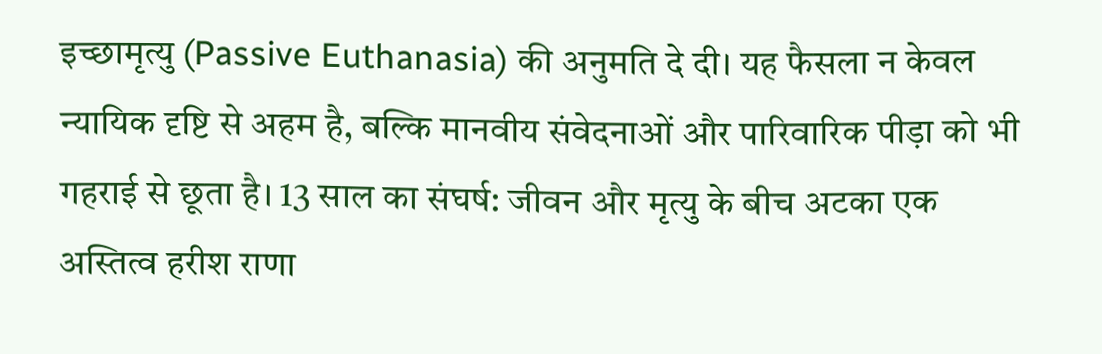इच्छामृत्यु (Passive Euthanasia) की अनुमति दे दी। यह फैसला न केवल न्यायिक दृष्टि से अहम है, बल्कि मानवीय संवेदनाओं और पारिवारिक पीड़ा को भी गहराई से छूता है। 13 साल का संघर्ष: जीवन और मृत्यु के बीच अटका एक अस्तित्व हरीश राणा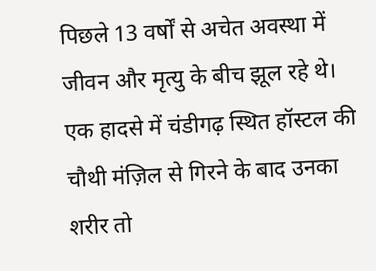पिछले 13 वर्षों से अचेत अवस्था में जीवन और मृत्यु के बीच झूल रहे थे। एक हादसे में चंडीगढ़ स्थित हॉस्टल की चौथी मंज़िल से गिरने के बाद उनका शरीर तो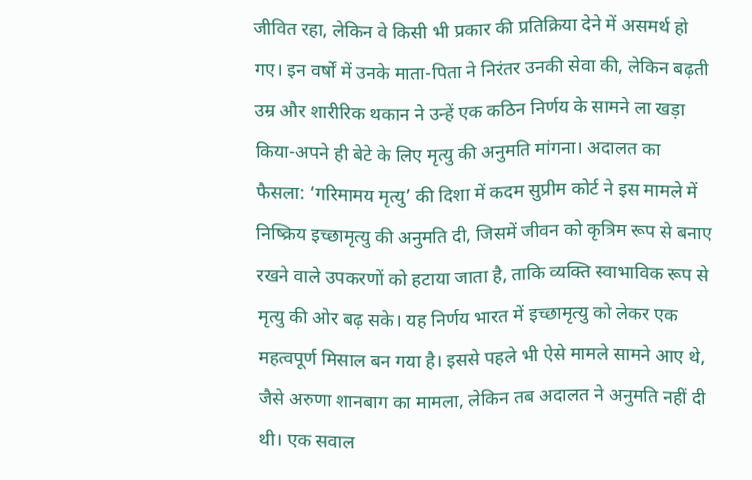जीवित रहा, लेकिन वे किसी भी प्रकार की प्रतिक्रिया देने में असमर्थ हो गए। इन वर्षों में उनके माता-पिता ने निरंतर उनकी सेवा की, लेकिन बढ़ती उम्र और शारीरिक थकान ने उन्हें एक कठिन निर्णय के सामने ला खड़ा किया-अपने ही बेटे के लिए मृत्यु की अनुमति मांगना। अदालत का फैसला: ‘गरिमामय मृत्यु’ की दिशा में कदम सुप्रीम कोर्ट ने इस मामले में निष्क्रिय इच्छामृत्यु की अनुमति दी, जिसमें जीवन को कृत्रिम रूप से बनाए रखने वाले उपकरणों को हटाया जाता है, ताकि व्यक्ति स्वाभाविक रूप से मृत्यु की ओर बढ़ सके। यह निर्णय भारत में इच्छामृत्यु को लेकर एक महत्वपूर्ण मिसाल बन गया है। इससे पहले भी ऐसे मामले सामने आए थे, जैसे अरुणा शानबाग का मामला, लेकिन तब अदालत ने अनुमति नहीं दी थी। एक सवाल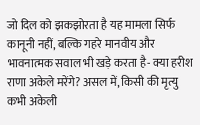जो दिल को झकझोरता है यह मामला सिर्फ कानूनी नहीं, बल्कि गहरे मानवीय और भावनात्मक सवाल भी खड़े करता है- क्या हरीश राणा अकेले मरेंगे? असल में, किसी की मृत्यु कभी अकेली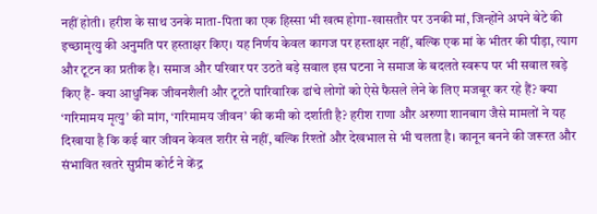नहीं होती। हरीश के साथ उनके माता-पिता का एक हिस्सा भी खत्म होगा-खासतौर पर उनकी मां, जिन्होंने अपने बेटे की इच्छामृत्यु की अनुमति पर हस्ताक्षर किए। यह निर्णय केवल कागज पर हस्ताक्षर नहीं, बल्कि एक मां के भीतर की पीड़ा, त्याग और टूटन का प्रतीक है। समाज और परिवार पर उठते बड़े सवाल इस घटना ने समाज के बदलते स्वरूप पर भी सवाल खड़े किए हैं- क्या आधुनिक जीवनशैली और टूटते पारिवारिक ढांचे लोगों को ऐसे फैसले लेने के लिए मजबूर कर रहे हैं? क्या ‘गरिमामय मृत्यु’ की मांग, ‘गरिमामय जीवन’ की कमी को दर्शाती है? हरीश राणा और अरुणा शानबाग जैसे मामलों ने यह दिखाया है कि कई बार जीवन केवल शरीर से नहीं, बल्कि रिश्तों और देखभाल से भी चलता है। कानून बनने की जरूरत और संभावित खतरे सुप्रीम कोर्ट ने केंद्र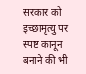सरकार को इच्छामृत्यु पर स्पष्ट कानून बनाने की भी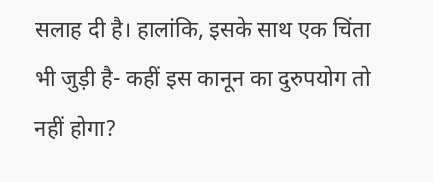सलाह दी है। हालांकि, इसके साथ एक चिंता भी जुड़ी है- कहीं इस कानून का दुरुपयोग तो नहीं होगा?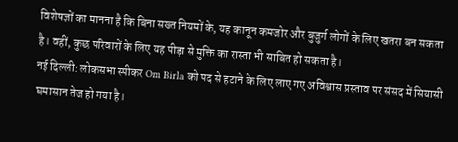विशेषज्ञों का मानना है कि बिना सख्त नियमों के, यह कानून कमजोर और बुजुर्ग लोगों के लिए खतरा बन सकता है। वहीं, कुछ परिवारों के लिए यह पीड़ा से मुक्ति का रास्ता भी साबित हो सकता है।
नई दिल्ली: लोकसभा स्पीकर Om Birla को पद से हटाने के लिए लाए गए अविश्वास प्रस्ताव पर संसद में सियासी घमासान तेज हो गया है।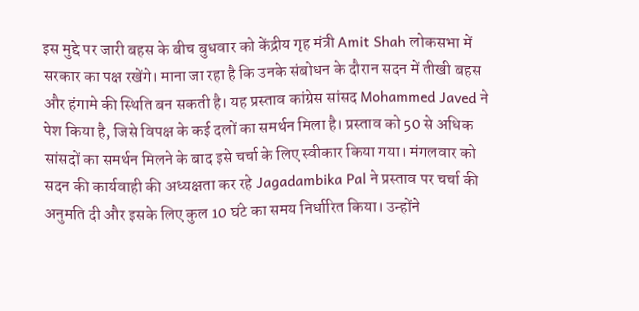इस मुद्दे पर जारी बहस के बीच बुधवार को केंद्रीय गृह मंत्री Amit Shah लोकसभा में सरकार का पक्ष रखेंगे। माना जा रहा है कि उनके संबोधन के दौरान सदन में तीखी बहस और हंगामे की स्थिति बन सकती है। यह प्रस्ताव कांग्रेस सांसद Mohammed Javed ने पेश किया है, जिसे विपक्ष के कई दलों का समर्थन मिला है। प्रस्ताव को 50 से अधिक सांसदों का समर्थन मिलने के बाद इसे चर्चा के लिए स्वीकार किया गया। मंगलवार को सदन की कार्यवाही की अध्यक्षता कर रहे Jagadambika Pal ने प्रस्ताव पर चर्चा की अनुमति दी और इसके लिए कुल 10 घंटे का समय निर्धारित किया। उन्होंने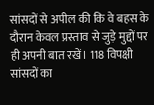सांसदों से अपील की कि वे बहस के दौरान केवल प्रस्ताव से जुड़े मुद्दों पर ही अपनी बात रखें। 118 विपक्षी सांसदों का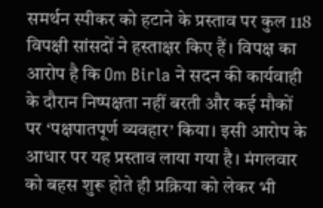समर्थन स्पीकर को हटाने के प्रस्ताव पर कुल 118 विपक्षी सांसदों ने हस्ताक्षर किए हैं। विपक्ष का आरोप है कि Om Birla ने सदन की कार्यवाही के दौरान निष्पक्षता नहीं बरती और कई मौकों पर ‘पक्षपातपूर्ण व्यवहार’ किया। इसी आरोप के आधार पर यह प्रस्ताव लाया गया है। मंगलवार को बहस शुरू होते ही प्रक्रिया को लेकर भी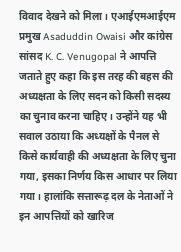विवाद देखने को मिला। एआईएमआईएम प्रमुख Asaduddin Owaisi और कांग्रेस सांसद K. C. Venugopal ने आपत्ति जताते हुए कहा कि इस तरह की बहस की अध्यक्षता के लिए सदन को किसी सदस्य का चुनाव करना चाहिए। उन्होंने यह भी सवाल उठाया कि अध्यक्षों के पैनल से किसे कार्यवाही की अध्यक्षता के लिए चुना गया, इसका निर्णय किस आधार पर लिया गया। हालांकि सत्तारूढ़ दल के नेताओं ने इन आपत्तियों को खारिज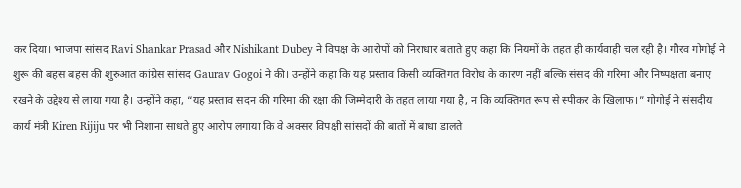कर दिया। भाजपा सांसद Ravi Shankar Prasad और Nishikant Dubey ने विपक्ष के आरोपों को निराधार बताते हुए कहा कि नियमों के तहत ही कार्यवाही चल रही है। गौरव गोगोई ने शुरू की बहस बहस की शुरुआत कांग्रेस सांसद Gaurav Gogoi ने की। उन्होंने कहा कि यह प्रस्ताव किसी व्यक्तिगत विरोध के कारण नहीं बल्कि संसद की गरिमा और निष्पक्षता बनाए रखने के उद्देश्य से लाया गया है। उन्होंने कहा, “यह प्रस्ताव सदन की गरिमा की रक्षा की जिम्मेदारी के तहत लाया गया है, न कि व्यक्तिगत रूप से स्पीकर के खिलाफ।” गोगोई ने संसदीय कार्य मंत्री Kiren Rijiju पर भी निशाना साधते हुए आरोप लगाया कि वे अक्सर विपक्षी सांसदों की बातों में बाधा डालते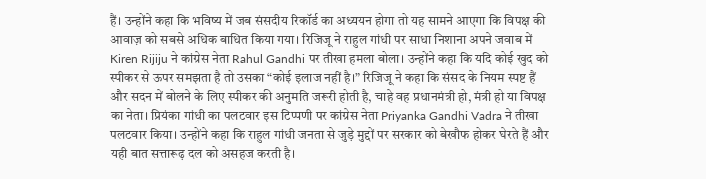हैं। उन्होंने कहा कि भविष्य में जब संसदीय रिकॉर्ड का अध्ययन होगा तो यह सामने आएगा कि विपक्ष की आवाज़ को सबसे अधिक बाधित किया गया। रिजिजू ने राहुल गांधी पर साधा निशाना अपने जवाब में Kiren Rijiju ने कांग्रेस नेता Rahul Gandhi पर तीखा हमला बोला। उन्होंने कहा कि यदि कोई खुद को स्पीकर से ऊपर समझता है तो उसका “कोई इलाज नहीं है।” रिजिजू ने कहा कि संसद के नियम स्पष्ट हैं और सदन में बोलने के लिए स्पीकर की अनुमति जरूरी होती है, चाहे वह प्रधानमंत्री हो, मंत्री हो या विपक्ष का नेता। प्रियंका गांधी का पलटवार इस टिप्पणी पर कांग्रेस नेता Priyanka Gandhi Vadra ने तीखा पलटवार किया। उन्होंने कहा कि राहुल गांधी जनता से जुड़े मुद्दों पर सरकार को बेखौफ होकर घेरते हैं और यही बात सत्तारूढ़ दल को असहज करती है।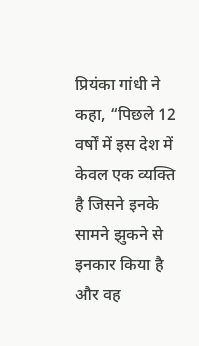प्रियंका गांधी ने कहा, “पिछले 12 वर्षों में इस देश में केवल एक व्यक्ति है जिसने इनके सामने झुकने से इनकार किया है और वह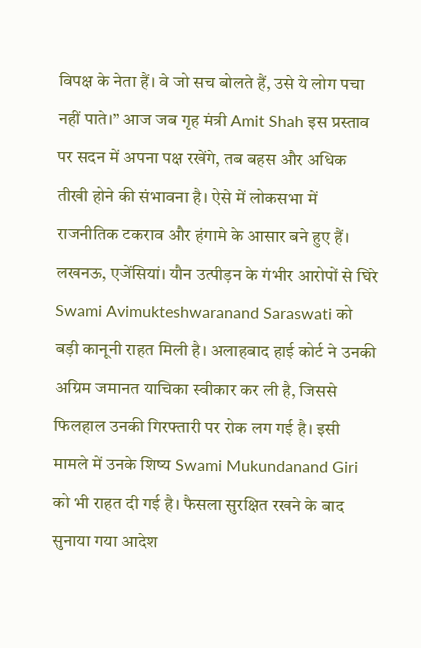विपक्ष के नेता हैं। वे जो सच बोलते हैं, उसे ये लोग पचा नहीं पाते।” आज जब गृह मंत्री Amit Shah इस प्रस्ताव पर सदन में अपना पक्ष रखेंगे, तब बहस और अधिक तीखी होने की संभावना है। ऐसे में लोकसभा में राजनीतिक टकराव और हंगामे के आसार बने हुए हैं।
लखनऊ, एजेंसियां। यौन उत्पीड़न के गंभीर आरोपों से घिरे Swami Avimukteshwaranand Saraswati को बड़ी कानूनी राहत मिली है। अलाहबाद हाई कोर्ट ने उनकी अग्रिम जमानत याचिका स्वीकार कर ली है, जिससे फिलहाल उनकी गिरफ्तारी पर रोक लग गई है। इसी मामले में उनके शिष्य Swami Mukundanand Giri को भी राहत दी गई है। फैसला सुरक्षित रखने के बाद सुनाया गया आदेश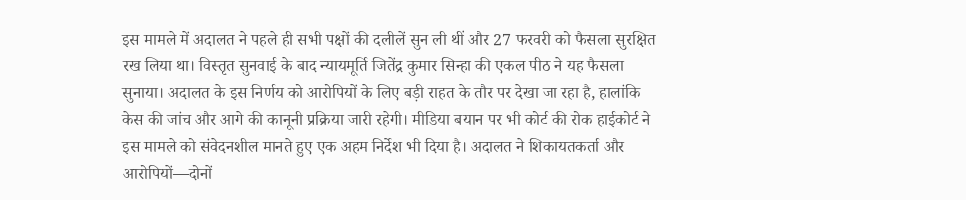इस मामले में अदालत ने पहले ही सभी पक्षों की दलीलें सुन ली थीं और 27 फरवरी को फैसला सुरक्षित रख लिया था। विस्तृत सुनवाई के बाद न्यायमूर्ति जितेंद्र कुमार सिन्हा की एकल पीठ ने यह फैसला सुनाया। अदालत के इस निर्णय को आरोपियों के लिए बड़ी राहत के तौर पर देखा जा रहा है, हालांकि केस की जांच और आगे की कानूनी प्रक्रिया जारी रहेगी। मीडिया बयान पर भी कोर्ट की रोक हाईकोर्ट ने इस मामले को संवेदनशील मानते हुए एक अहम निर्देश भी दिया है। अदालत ने शिकायतकर्ता और आरोपियों—दोनों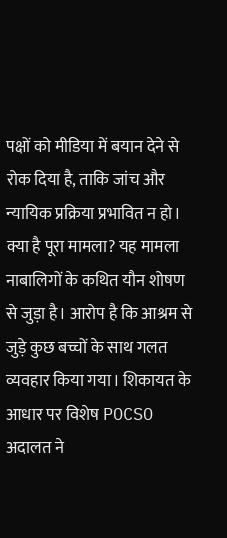पक्षों को मीडिया में बयान देने से रोक दिया है, ताकि जांच और न्यायिक प्रक्रिया प्रभावित न हो। क्या है पूरा मामला? यह मामला नाबालिगों के कथित यौन शोषण से जुड़ा है। आरोप है कि आश्रम से जुड़े कुछ बच्चों के साथ गलत व्यवहार किया गया। शिकायत के आधार पर विशेष POCSO अदालत ने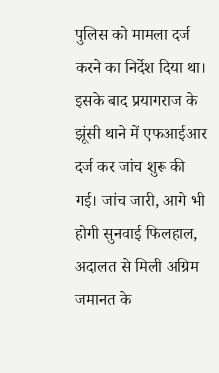पुलिस को मामला दर्ज करने का निर्देश दिया था। इसके बाद प्रयागराज के झूंसी थाने में एफआईआर दर्ज कर जांच शुरू की गई। जांच जारी, आगे भी होगी सुनवाई फिलहाल, अदालत से मिली अग्रिम जमानत के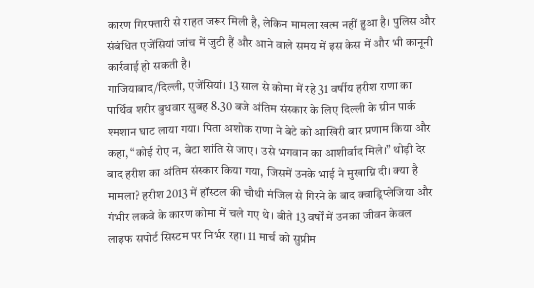कारण गिरफ्तारी से राहत जरूर मिली है, लेकिन मामला खत्म नहीं हुआ है। पुलिस और संबंधित एजेंसियां जांच में जुटी हैं और आने वाले समय में इस केस में और भी कानूनी कार्रवाई हो सकती है।
गाजियाबाद/दिल्ली, एजेंसियां। 13 साल से कोमा में रहे 31 वर्षीय हरीश राणा का पार्थिव शरीर बुधवार सुबह 8.30 बजे अंतिम संस्कार के लिए दिल्ली के ग्रीन पार्क श्मशान घाट लाया गया। पिता अशोक राणा ने बेटे को आखिरी बार प्रणाम किया और कहा, “कोई रोए न, बेटा शांति से जाए। उसे भगवान का आशीर्वाद मिले।” थोड़ी देर बाद हरीश का अंतिम संस्कार किया गया, जिसमें उनके भाई ने मुखाग्नि दी। क्या है मामला? हरीश 2013 में हॉस्टल की चौथी मंजिल से गिरने के बाद क्वाड्रिप्लेजिया और गंभीर लकवे के कारण कोमा में चले गए थे। बीते 13 वर्षों में उनका जीवन केवल लाइफ सपोर्ट सिस्टम पर निर्भर रहा। 11 मार्च को सुप्रीम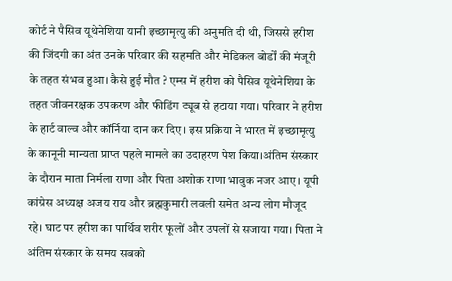कोर्ट ने पैसिव यूथेनेशिया यानी इच्छामृत्यु की अनुमति दी थी, जिससे हरीश की जिंदगी का अंत उनके परिवार की सहमति और मेडिकल बोर्डों की मंजूरी के तहत संभव हुआ। कैसे हुई मौत ? एम्स में हरीश को पैसिव यूथेनेशिया के तहत जीवनरक्षक उपकरण और फीडिंग ट्यूब से हटाया गया। परिवार ने हरीश के हार्ट वाल्व और कॉर्निया दान कर दिए। इस प्रक्रिया ने भारत में इच्छामृत्यु के कानूनी मान्यता प्राप्त पहले मामले का उदाहरण पेश किया।अंतिम संस्कार के दौरान माता निर्मला राणा और पिता अशोक राणा भावुक नजर आए। यूपी कांग्रेस अध्यक्ष अजय राय और ब्रह्मकुमारी लवली समेत अन्य लोग मौजूद रहे। घाट पर हरीश का पार्थिव शरीर फूलों और उपलों से सजाया गया। पिता ने अंतिम संस्कार के समय सबको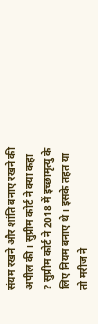संयम रखने और शांति बनाए रखने की अपील की। सुप्रीम कोर्ट ने क्या कहा ? सुप्रीम कोर्ट ने 2018 में इच्छामृत्यु के लिए नियम बनाए थे। इसके तहत या तो मरीज ने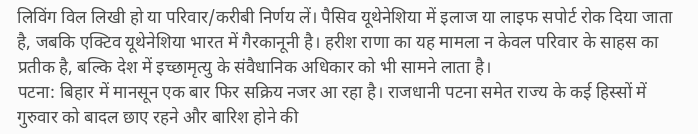लिविंग विल लिखी हो या परिवार/करीबी निर्णय लें। पैसिव यूथेनेशिया में इलाज या लाइफ सपोर्ट रोक दिया जाता है, जबकि एक्टिव यूथेनेशिया भारत में गैरकानूनी है। हरीश राणा का यह मामला न केवल परिवार के साहस का प्रतीक है, बल्कि देश में इच्छामृत्यु के संवैधानिक अधिकार को भी सामने लाता है।
पटना: बिहार में मानसून एक बार फिर सक्रिय नजर आ रहा है। राजधानी पटना समेत राज्य के कई हिस्सों में गुरुवार को बादल छाए रहने और बारिश होने की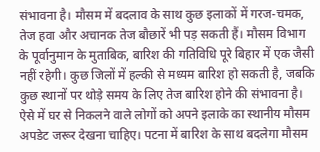संभावना है। मौसम में बदलाव के साथ कुछ इलाकों में गरज-चमक, तेज हवा और अचानक तेज बौछारें भी पड़ सकती हैं। मौसम विभाग के पूर्वानुमान के मुताबिक, बारिश की गतिविधि पूरे बिहार में एक जैसी नहीं रहेगी। कुछ जिलों में हल्की से मध्यम बारिश हो सकती है, जबकि कुछ स्थानों पर थोड़े समय के लिए तेज बारिश होने की संभावना है। ऐसे में घर से निकलने वाले लोगों को अपने इलाके का स्थानीय मौसम अपडेट जरूर देखना चाहिए। पटना में बारिश के साथ बदलेगा मौसम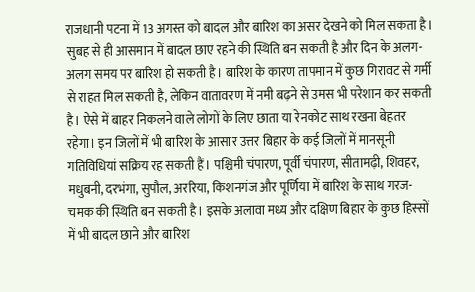राजधानी पटना में 13 अगस्त को बादल और बारिश का असर देखने को मिल सकता है। सुबह से ही आसमान में बादल छाए रहने की स्थिति बन सकती है और दिन के अलग-अलग समय पर बारिश हो सकती है। बारिश के कारण तापमान में कुछ गिरावट से गर्मी से राहत मिल सकती है, लेकिन वातावरण में नमी बढ़ने से उमस भी परेशान कर सकती है। ऐसे में बाहर निकलने वाले लोगों के लिए छाता या रेनकोट साथ रखना बेहतर रहेगा। इन जिलों में भी बारिश के आसार उत्तर बिहार के कई जिलों में मानसूनी गतिविधियां सक्रिय रह सकती हैं। पश्चिमी चंपारण, पूर्वी चंपारण, सीतामढ़ी, शिवहर, मधुबनी, दरभंगा, सुपौल, अररिया, किशनगंज और पूर्णिया में बारिश के साथ गरज-चमक की स्थिति बन सकती है। इसके अलावा मध्य और दक्षिण बिहार के कुछ हिस्सों में भी बादल छाने और बारिश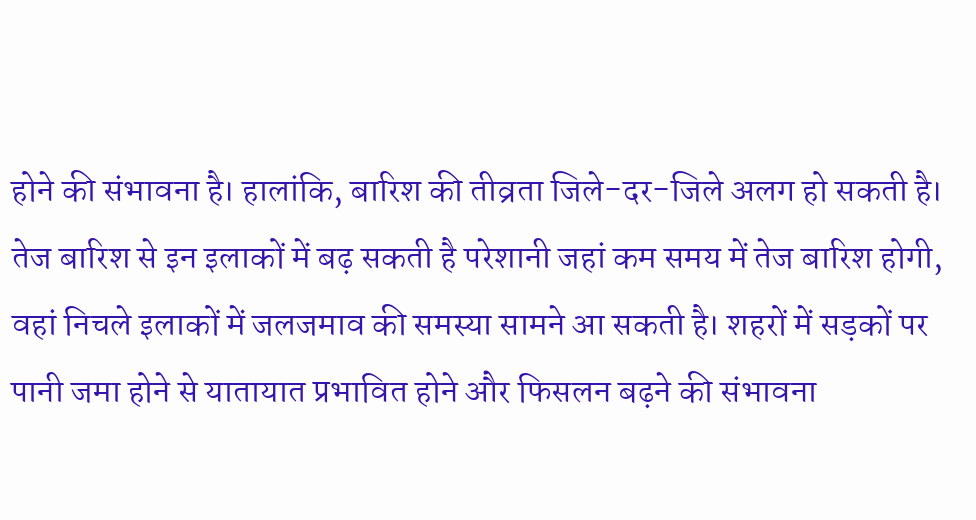होने की संभावना है। हालांकि, बारिश की तीव्रता जिले-दर-जिले अलग हो सकती है। तेज बारिश से इन इलाकों में बढ़ सकती है परेशानी जहां कम समय में तेज बारिश होगी, वहां निचले इलाकों में जलजमाव की समस्या सामने आ सकती है। शहरों में सड़कों पर पानी जमा होने से यातायात प्रभावित होने और फिसलन बढ़ने की संभावना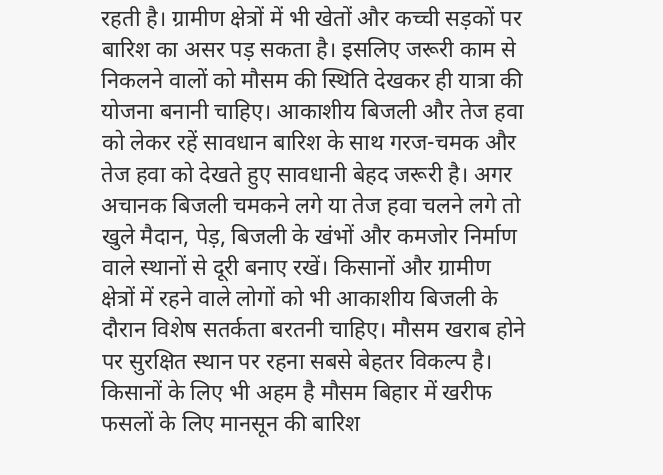रहती है। ग्रामीण क्षेत्रों में भी खेतों और कच्ची सड़कों पर बारिश का असर पड़ सकता है। इसलिए जरूरी काम से निकलने वालों को मौसम की स्थिति देखकर ही यात्रा की योजना बनानी चाहिए। आकाशीय बिजली और तेज हवा को लेकर रहें सावधान बारिश के साथ गरज-चमक और तेज हवा को देखते हुए सावधानी बेहद जरूरी है। अगर अचानक बिजली चमकने लगे या तेज हवा चलने लगे तो खुले मैदान, पेड़, बिजली के खंभों और कमजोर निर्माण वाले स्थानों से दूरी बनाए रखें। किसानों और ग्रामीण क्षेत्रों में रहने वाले लोगों को भी आकाशीय बिजली के दौरान विशेष सतर्कता बरतनी चाहिए। मौसम खराब होने पर सुरक्षित स्थान पर रहना सबसे बेहतर विकल्प है। किसानों के लिए भी अहम है मौसम बिहार में खरीफ फसलों के लिए मानसून की बारिश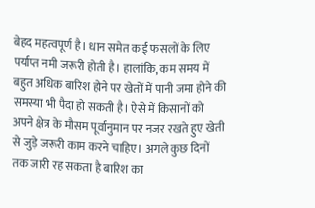बेहद महत्वपूर्ण है। धान समेत कई फसलों के लिए पर्याप्त नमी जरूरी होती है। हालांकि, कम समय में बहुत अधिक बारिश होने पर खेतों में पानी जमा होने की समस्या भी पैदा हो सकती है। ऐसे में किसानों को अपने क्षेत्र के मौसम पूर्वानुमान पर नजर रखते हुए खेती से जुड़े जरूरी काम करने चाहिए। अगले कुछ दिनों तक जारी रह सकता है बारिश का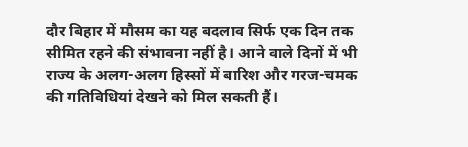दौर बिहार में मौसम का यह बदलाव सिर्फ एक दिन तक सीमित रहने की संभावना नहीं है। आने वाले दिनों में भी राज्य के अलग-अलग हिस्सों में बारिश और गरज-चमक की गतिविधियां देखने को मिल सकती हैं।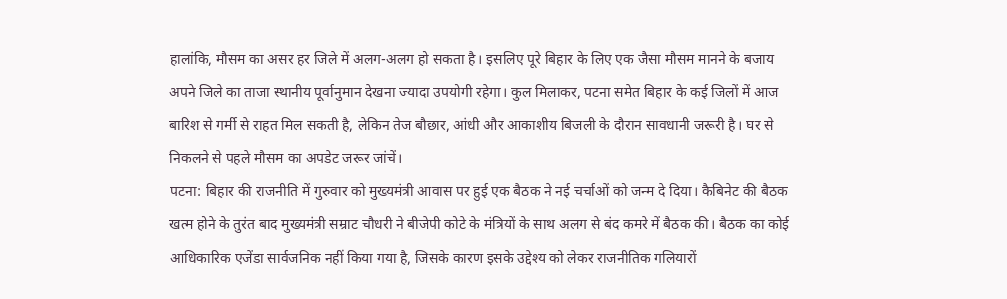हालांकि, मौसम का असर हर जिले में अलग-अलग हो सकता है। इसलिए पूरे बिहार के लिए एक जैसा मौसम मानने के बजाय अपने जिले का ताजा स्थानीय पूर्वानुमान देखना ज्यादा उपयोगी रहेगा। कुल मिलाकर, पटना समेत बिहार के कई जिलों में आज बारिश से गर्मी से राहत मिल सकती है, लेकिन तेज बौछार, आंधी और आकाशीय बिजली के दौरान सावधानी जरूरी है। घर से निकलने से पहले मौसम का अपडेट जरूर जांचें।
पटना: बिहार की राजनीति में गुरुवार को मुख्यमंत्री आवास पर हुई एक बैठक ने नई चर्चाओं को जन्म दे दिया। कैबिनेट की बैठक खत्म होने के तुरंत बाद मुख्यमंत्री सम्राट चौधरी ने बीजेपी कोटे के मंत्रियों के साथ अलग से बंद कमरे में बैठक की। बैठक का कोई आधिकारिक एजेंडा सार्वजनिक नहीं किया गया है, जिसके कारण इसके उद्देश्य को लेकर राजनीतिक गलियारों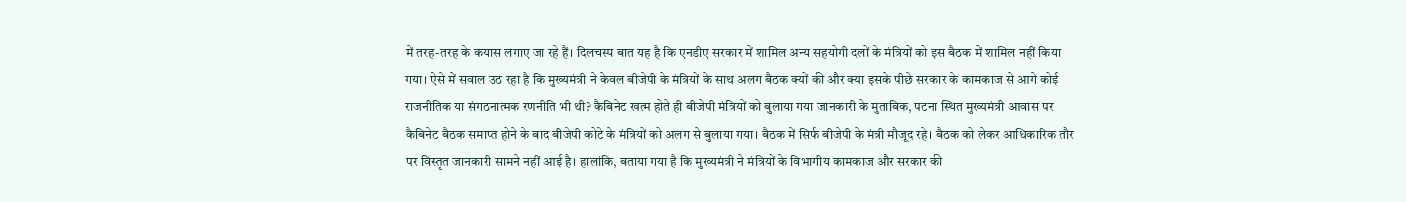में तरह-तरह के कयास लगाए जा रहे हैं। दिलचस्प बात यह है कि एनडीए सरकार में शामिल अन्य सहयोगी दलों के मंत्रियों को इस बैठक में शामिल नहीं किया गया। ऐसे में सवाल उठ रहा है कि मुख्यमंत्री ने केवल बीजेपी के मंत्रियों के साथ अलग बैठक क्यों की और क्या इसके पीछे सरकार के कामकाज से आगे कोई राजनीतिक या संगठनात्मक रणनीति भी थी? कैबिनेट खत्म होते ही बीजेपी मंत्रियों को बुलाया गया जानकारी के मुताबिक, पटना स्थित मुख्यमंत्री आवास पर कैबिनेट बैठक समाप्त होने के बाद बीजेपी कोटे के मंत्रियों को अलग से बुलाया गया। बैठक में सिर्फ बीजेपी के मंत्री मौजूद रहे। बैठक को लेकर आधिकारिक तौर पर विस्तृत जानकारी सामने नहीं आई है। हालांकि, बताया गया है कि मुख्यमंत्री ने मंत्रियों के विभागीय कामकाज और सरकार की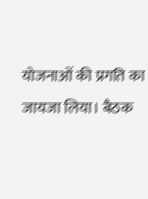योजनाओं की प्रगति का जायजा लिया। बैठक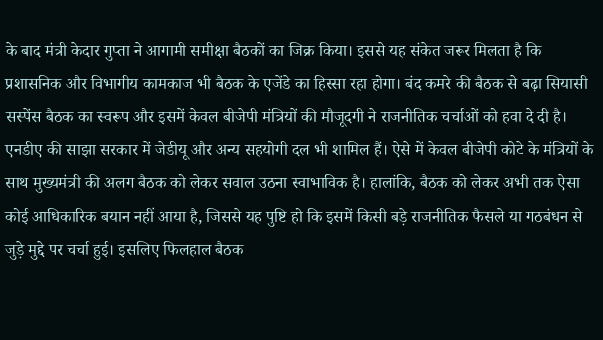के बाद मंत्री केदार गुप्ता ने आगामी समीक्षा बैठकों का जिक्र किया। इससे यह संकेत जरूर मिलता है कि प्रशासनिक और विभागीय कामकाज भी बैठक के एजेंडे का हिस्सा रहा होगा। बंद कमरे की बैठक से बढ़ा सियासी सस्पेंस बैठक का स्वरूप और इसमें केवल बीजेपी मंत्रियों की मौजूदगी ने राजनीतिक चर्चाओं को हवा दे दी है। एनडीए की साझा सरकार में जेडीयू और अन्य सहयोगी दल भी शामिल हैं। ऐसे में केवल बीजेपी कोटे के मंत्रियों के साथ मुख्यमंत्री की अलग बैठक को लेकर सवाल उठना स्वाभाविक है। हालांकि, बैठक को लेकर अभी तक ऐसा कोई आधिकारिक बयान नहीं आया है, जिससे यह पुष्टि हो कि इसमें किसी बड़े राजनीतिक फैसले या गठबंधन से जुड़े मुद्दे पर चर्चा हुई। इसलिए फिलहाल बैठक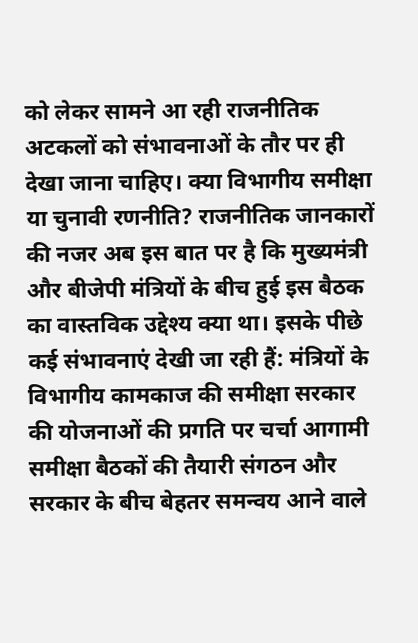को लेकर सामने आ रही राजनीतिक अटकलों को संभावनाओं के तौर पर ही देखा जाना चाहिए। क्या विभागीय समीक्षा या चुनावी रणनीति? राजनीतिक जानकारों की नजर अब इस बात पर है कि मुख्यमंत्री और बीजेपी मंत्रियों के बीच हुई इस बैठक का वास्तविक उद्देश्य क्या था। इसके पीछे कई संभावनाएं देखी जा रही हैं: मंत्रियों के विभागीय कामकाज की समीक्षा सरकार की योजनाओं की प्रगति पर चर्चा आगामी समीक्षा बैठकों की तैयारी संगठन और सरकार के बीच बेहतर समन्वय आने वाले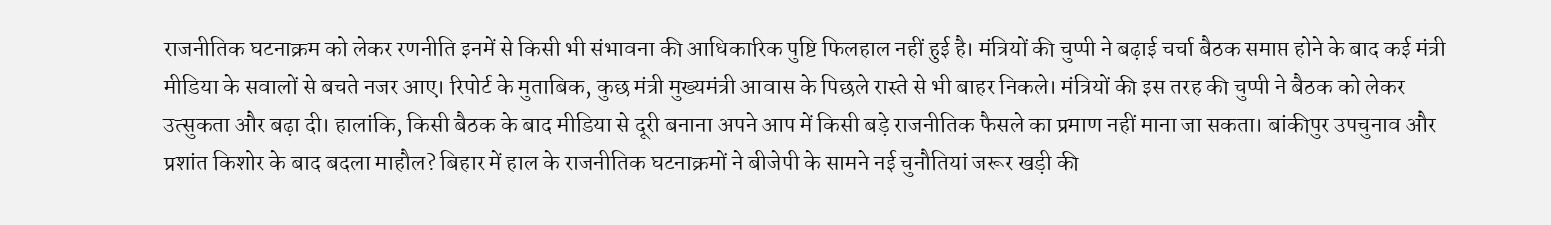राजनीतिक घटनाक्रम को लेकर रणनीति इनमें से किसी भी संभावना की आधिकारिक पुष्टि फिलहाल नहीं हुई है। मंत्रियों की चुप्पी ने बढ़ाई चर्चा बैठक समाप्त होने के बाद कई मंत्री मीडिया के सवालों से बचते नजर आए। रिपोर्ट के मुताबिक, कुछ मंत्री मुख्यमंत्री आवास के पिछले रास्ते से भी बाहर निकले। मंत्रियों की इस तरह की चुप्पी ने बैठक को लेकर उत्सुकता और बढ़ा दी। हालांकि, किसी बैठक के बाद मीडिया से दूरी बनाना अपने आप में किसी बड़े राजनीतिक फैसले का प्रमाण नहीं माना जा सकता। बांकीपुर उपचुनाव और प्रशांत किशोर के बाद बदला माहौल? बिहार में हाल के राजनीतिक घटनाक्रमों ने बीजेपी के सामने नई चुनौतियां जरूर खड़ी की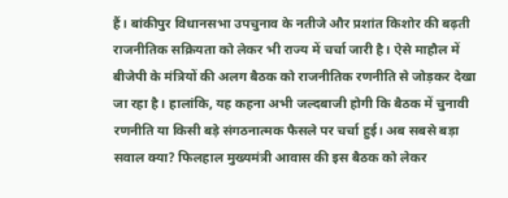हैं। बांकीपुर विधानसभा उपचुनाव के नतीजे और प्रशांत किशोर की बढ़ती राजनीतिक सक्रियता को लेकर भी राज्य में चर्चा जारी है। ऐसे माहौल में बीजेपी के मंत्रियों की अलग बैठक को राजनीतिक रणनीति से जोड़कर देखा जा रहा है। हालांकि, यह कहना अभी जल्दबाजी होगी कि बैठक में चुनावी रणनीति या किसी बड़े संगठनात्मक फैसले पर चर्चा हुई। अब सबसे बड़ा सवाल क्या? फिलहाल मुख्यमंत्री आवास की इस बैठक को लेकर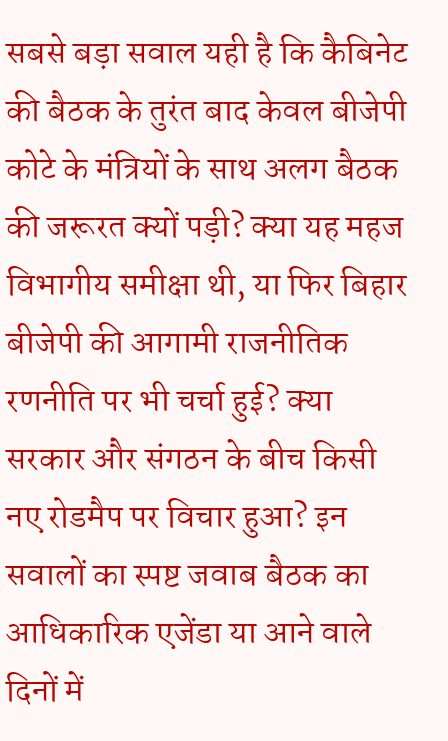सबसे बड़ा सवाल यही है कि कैबिनेट की बैठक के तुरंत बाद केवल बीजेपी कोटे के मंत्रियों के साथ अलग बैठक की जरूरत क्यों पड़ी? क्या यह महज विभागीय समीक्षा थी, या फिर बिहार बीजेपी की आगामी राजनीतिक रणनीति पर भी चर्चा हुई? क्या सरकार और संगठन के बीच किसी नए रोडमैप पर विचार हुआ? इन सवालों का स्पष्ट जवाब बैठक का आधिकारिक एजेंडा या आने वाले दिनों में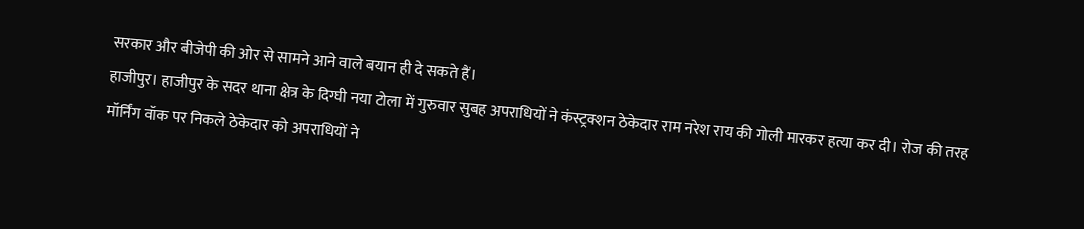सरकार और बीजेपी की ओर से सामने आने वाले बयान ही दे सकते हैं।
हाजीपुर। हाजीपुर के सदर थाना क्षेत्र के दिग्घी नया टोला में गुरुवार सुबह अपराधियों ने कंस्ट्रक्शन ठेकेदार राम नरेश राय की गोली मारकर हत्या कर दी। रोज की तरह मॉर्निंग वॉक पर निकले ठेकेदार को अपराधियों ने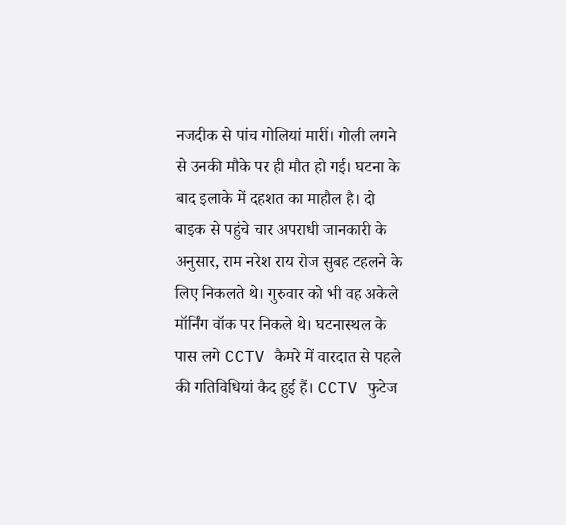नजदीक से पांच गोलियां मारीं। गोली लगने से उनकी मौके पर ही मौत हो गई। घटना के बाद इलाके में दहशत का माहौल है। दो बाइक से पहुंचे चार अपराधी जानकारी के अनुसार, राम नरेश राय रोज सुबह टहलने के लिए निकलते थे। गुरुवार को भी वह अकेले मॉर्निंग वॉक पर निकले थे। घटनास्थल के पास लगे CCTV कैमरे में वारदात से पहले की गतिविधियां कैद हुई हैं। CCTV फुटेज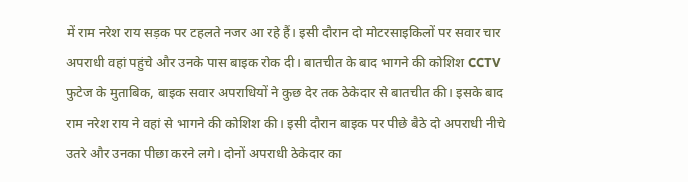में राम नरेश राय सड़क पर टहलते नजर आ रहे हैं। इसी दौरान दो मोटरसाइकिलों पर सवार चार अपराधी वहां पहुंचे और उनके पास बाइक रोक दी। बातचीत के बाद भागने की कोशिश CCTV फुटेज के मुताबिक, बाइक सवार अपराधियों ने कुछ देर तक ठेकेदार से बातचीत की। इसके बाद राम नरेश राय ने वहां से भागने की कोशिश की। इसी दौरान बाइक पर पीछे बैठे दो अपराधी नीचे उतरे और उनका पीछा करने लगे। दोनों अपराधी ठेकेदार का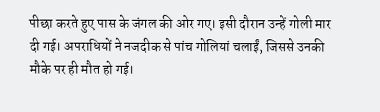पीछा करते हुए पास के जंगल की ओर गए। इसी दौरान उन्हें गोली मार दी गई। अपराधियों ने नजदीक से पांच गोलियां चलाईं, जिससे उनकी मौके पर ही मौत हो गई।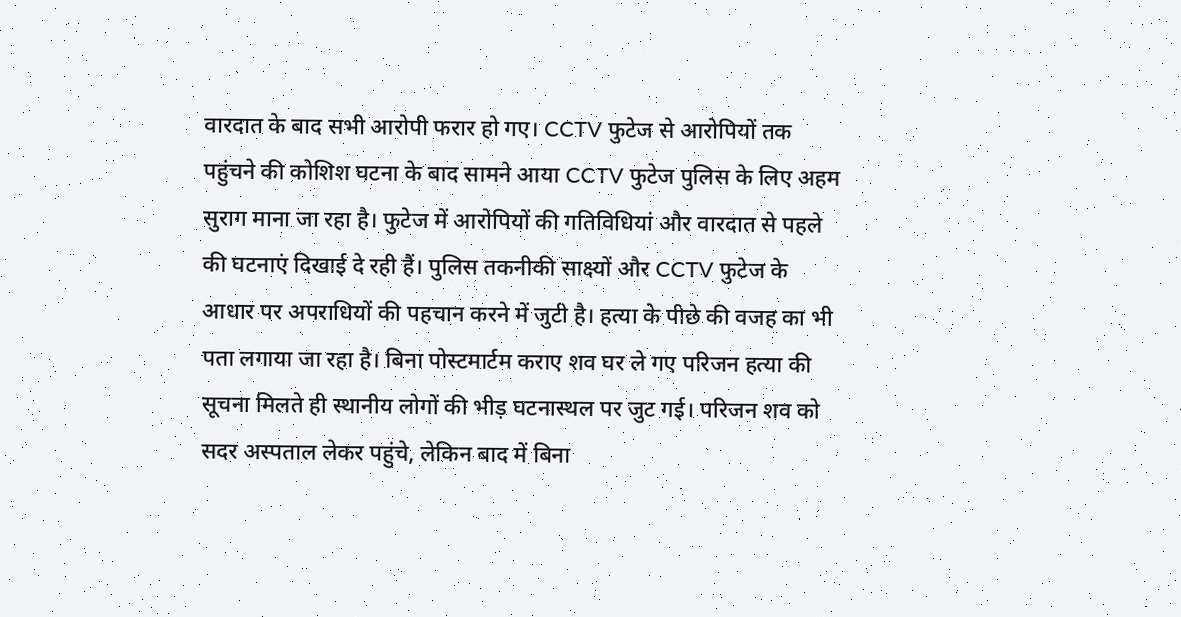वारदात के बाद सभी आरोपी फरार हो गए। CCTV फुटेज से आरोपियों तक पहुंचने की कोशिश घटना के बाद सामने आया CCTV फुटेज पुलिस के लिए अहम सुराग माना जा रहा है। फुटेज में आरोपियों की गतिविधियां और वारदात से पहले की घटनाएं दिखाई दे रही हैं। पुलिस तकनीकी साक्ष्यों और CCTV फुटेज के आधार पर अपराधियों की पहचान करने में जुटी है। हत्या के पीछे की वजह का भी पता लगाया जा रहा है। बिना पोस्टमार्टम कराए शव घर ले गए परिजन हत्या की सूचना मिलते ही स्थानीय लोगों की भीड़ घटनास्थल पर जुट गई। परिजन शव को सदर अस्पताल लेकर पहुंचे, लेकिन बाद में बिना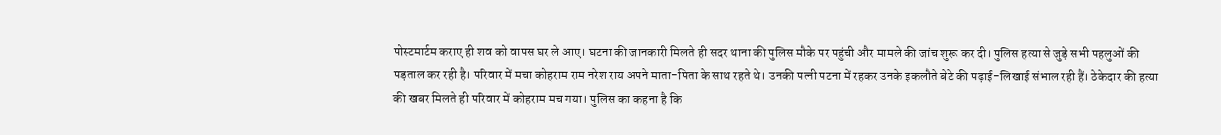पोस्टमार्टम कराए ही शव को वापस घर ले आए। घटना की जानकारी मिलते ही सदर थाना की पुलिस मौके पर पहुंची और मामले की जांच शुरू कर दी। पुलिस हत्या से जुड़े सभी पहलुओं की पड़ताल कर रही है। परिवार में मचा कोहराम राम नरेश राय अपने माता-पिता के साथ रहते थे। उनकी पत्नी पटना में रहकर उनके इकलौते बेटे की पढ़ाई-लिखाई संभाल रही हैं। ठेकेदार की हत्या की खबर मिलते ही परिवार में कोहराम मच गया। पुलिस का कहना है कि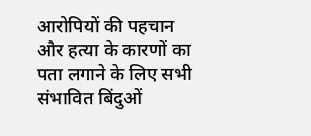आरोपियों की पहचान और हत्या के कारणों का पता लगाने के लिए सभी संभावित बिंदुओं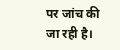पर जांच की जा रही है।